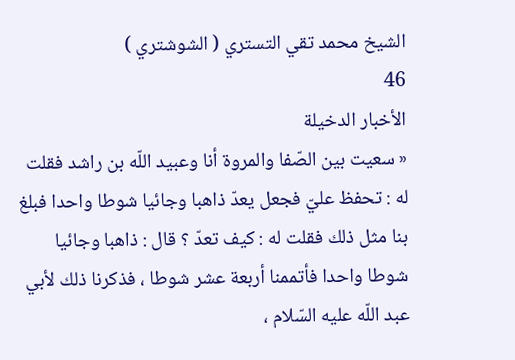الشيخ محمد تقي التستري ( الشوشتري )
46
الأخبار الدخيلة
« سعيت بين الصّفا والمروة أنا وعبيد اللّه بن راشد فقلت له : تحفظ عليّ فجعل يعدّ ذاهبا وجائيا شوطا واحدا فبلغ بنا مثل ذلك فقلت له : كيف تعدّ ؟ قال : ذاهبا وجائيا شوطا واحدا فأتممنا أربعة عشر شوطا ، فذكرنا ذلك لأبي عبد اللّه عليه السّلام ،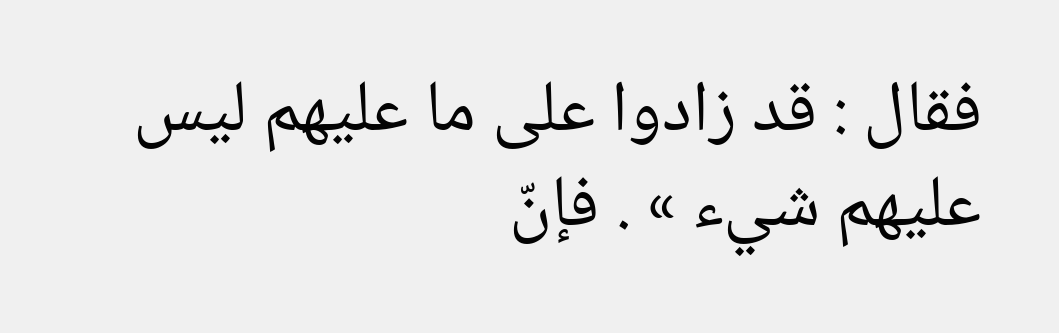فقال : قد زادوا على ما عليهم ليس عليهم شيء » . فإنّ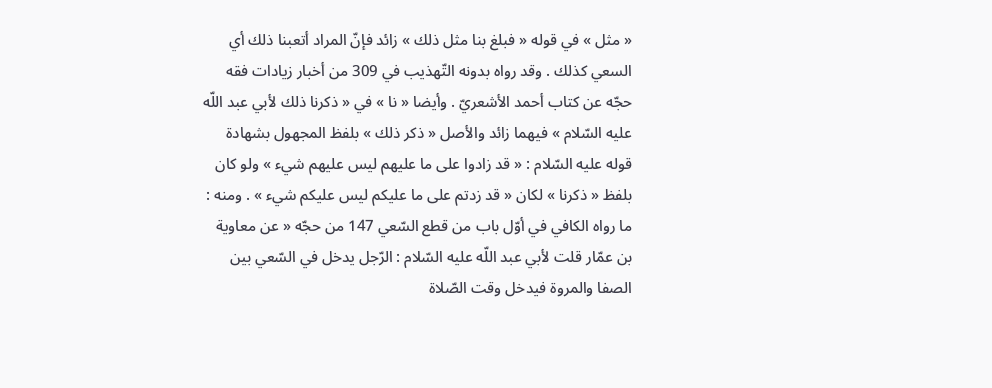« مثل » في قوله « فبلغ بنا مثل ذلك » زائد فإنّ المراد أتعبنا ذلك أي السعي كذلك . وقد رواه بدونه التّهذيب في 309 من أخبار زيادات فقه حجّه عن كتاب أحمد الأشعريّ . وأيضا « نا » في « ذكرنا ذلك لأبي عبد اللّه عليه السّلام » فيهما زائد والأصل « ذكر ذلك » بلفظ المجهول بشهادة قوله عليه السّلام : « قد زادوا على ما عليهم ليس عليهم شيء » ولو كان بلفظ « ذكرنا » لكان « قد زدتم على ما عليكم ليس عليكم شيء » . ومنه : ما رواه الكافي في أوّل باب من قطع السّعي 147 من حجّه « عن معاوية بن عمّار قلت لأبي عبد اللّه عليه السّلام : الرّجل يدخل في السّعي بين الصفا والمروة فيدخل وقت الصّلاة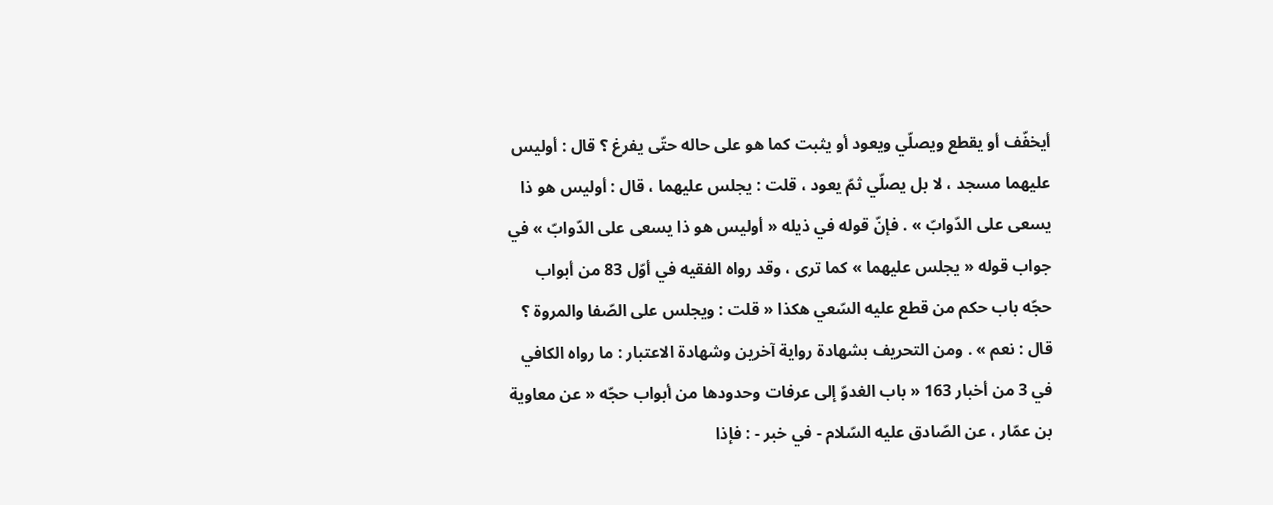أيخفّف أو يقطع ويصلّي ويعود أو يثبت كما هو على حاله حتّى يفرغ ؟ قال : أوليس عليهما مسجد ، لا بل يصلّي ثمّ يعود ، قلت : يجلس عليهما ، قال : أوليس هو ذا يسعى على الدّوابّ » . فإنّ قوله في ذيله « أوليس هو ذا يسعى على الدّوابّ » في جواب قوله « يجلس عليهما » كما ترى ، وقد رواه الفقيه في أوّل 83 من أبواب حجّه باب حكم من قطع عليه السّعي هكذا « قلت : ويجلس على الصّفا والمروة ؟ قال : نعم » . ومن التحريف بشهادة رواية آخرين وشهادة الاعتبار : ما رواه الكافي في 3 من أخبار 163 « باب الغدوّ إلى عرفات وحدودها من أبواب حجّه « عن معاوية بن عمّار ، عن الصّادق عليه السّلام - في خبر - : فإذا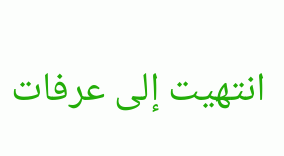انتهيت إلى عرفات